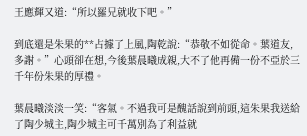王應輝又道:“所以羅兄就收下吧。”

到底還是朱果的**占據了上風,陶乾說:“恭敬不如從命。葉道友,多謝。”心頭卻在想,今後葉晨曦成親,大不了他再備一份不亞於三千年份朱果的厚禮。

葉晨曦淡淡一笑:“客氣。不過我可是醜話說到前頭,這朱果我送給了陶少城主,陶少城主可千萬別為了利益就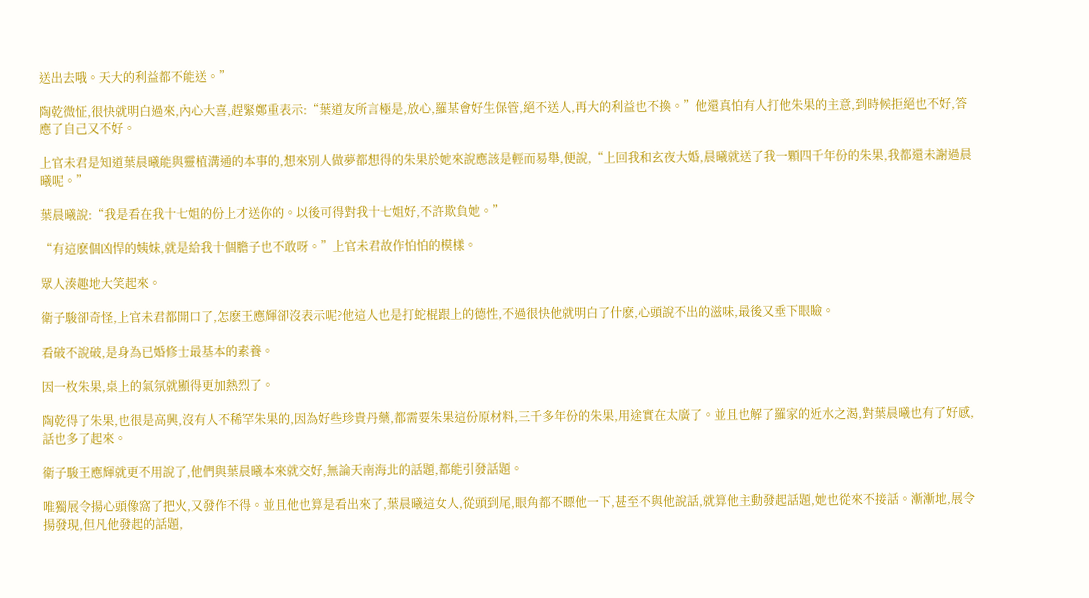送出去哦。天大的利益都不能送。”

陶乾微怔,很快就明白過來,內心大喜,趕緊鄭重表示:“葉道友所言極是,放心,羅某會好生保管,絕不送人,再大的利益也不換。”他還真怕有人打他朱果的主意,到時候拒絕也不好,答應了自己又不好。

上官未君是知道葉晨曦能與靈植溝通的本事的,想來別人做夢都想得的朱果於她來說應該是輕而易舉,便說,“上回我和玄夜大婚,晨曦就送了我一顆四千年份的朱果,我都還未謝過晨曦呢。”

葉晨曦說:“我是看在我十七姐的份上才送你的。以後可得對我十七姐好,不許欺負她。”

“有這麽個凶悍的姨妹,就是給我十個膽子也不敢呀。”上官未君故作怕怕的模樣。

眾人湊趣地大笑起來。

衛子駿卻奇怪,上官未君都開口了,怎麽王應輝卻沒表示呢?他這人也是打蛇棍跟上的德性,不過很快他就明白了什麽,心頭說不出的滋味,最後又垂下眼瞼。

看破不說破,是身為已婚修士最基本的素養。

因一枚朱果,桌上的氣氛就顯得更加熱烈了。

陶乾得了朱果,也很是高興,沒有人不稀罕朱果的,因為好些珍貴丹藥,都需要朱果這份原材料,三千多年份的朱果,用途實在太廣了。並且也解了羅家的近水之渴,對葉晨曦也有了好感,話也多了起來。

衛子駿王應輝就更不用說了,他們與葉晨曦本來就交好,無論天南海北的話題,都能引發話題。

唯獨展令揚心頭像窩了把火,又發作不得。並且他也算是看出來了,葉晨曦這女人,從頭到尾,眼角都不瞟他一下,甚至不與他說話,就算他主動發起話題,她也從來不接話。漸漸地,展令揚發現,但凡他發起的話題,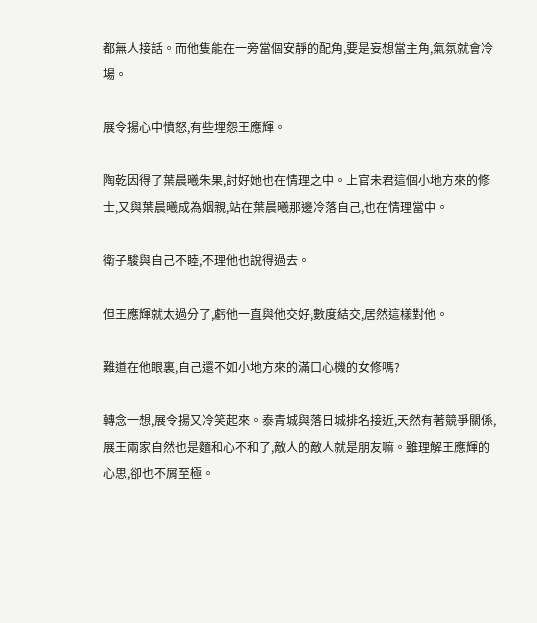都無人接話。而他隻能在一旁當個安靜的配角,要是妄想當主角,氣氛就會冷場。

展令揚心中憤怒,有些埋怨王應輝。

陶乾因得了葉晨曦朱果,討好她也在情理之中。上官未君這個小地方來的修士,又與葉晨曦成為姻親,站在葉晨曦那邊冷落自己,也在情理當中。

衛子駿與自己不睦,不理他也說得過去。

但王應輝就太過分了,虧他一直與他交好,數度結交,居然這樣對他。

難道在他眼裏,自己還不如小地方來的滿口心機的女修嗎?

轉念一想,展令揚又冷笑起來。泰青城與落日城排名接近,天然有著競爭關係,展王兩家自然也是麵和心不和了,敵人的敵人就是朋友嘛。雖理解王應輝的心思,卻也不屑至極。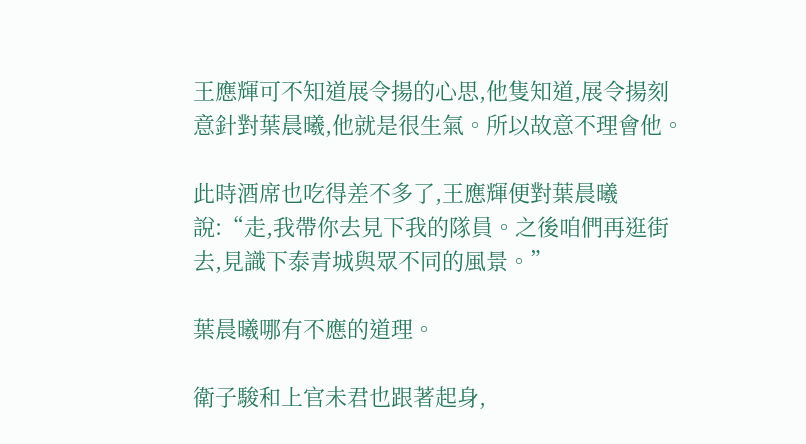王應輝可不知道展令揚的心思,他隻知道,展令揚刻意針對葉晨曦,他就是很生氣。所以故意不理會他。

此時酒席也吃得差不多了,王應輝便對葉晨曦說:“走,我帶你去見下我的隊員。之後咱們再逛街去,見識下泰青城與眾不同的風景。”

葉晨曦哪有不應的道理。

衛子駿和上官未君也跟著起身,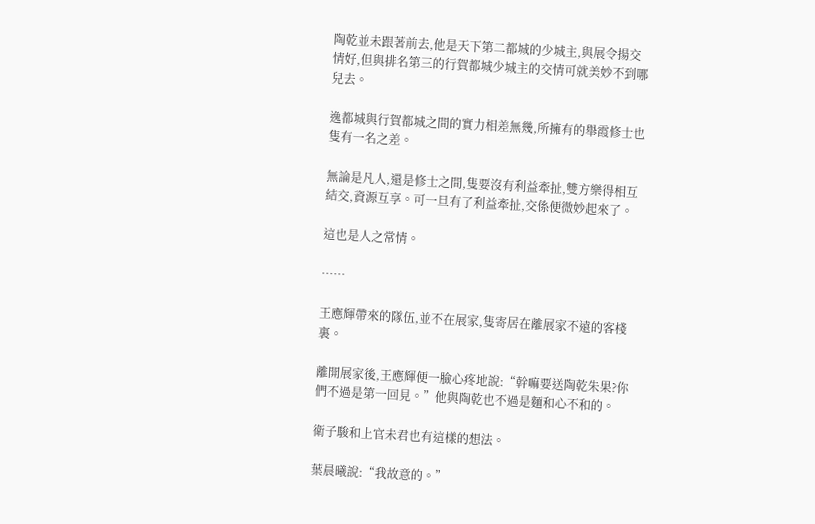陶乾並未跟著前去,他是天下第二都城的少城主,與展令揚交情好,但與排名第三的行賀都城少城主的交情可就美妙不到哪兒去。

逸都城與行賀都城之間的實力相差無幾,所擁有的舉霞修士也隻有一名之差。

無論是凡人,還是修士之間,隻要沒有利益牽扯,雙方樂得相互結交,資源互享。可一旦有了利益牽扯,交係便微妙起來了。

這也是人之常情。

……

王應輝帶來的隊伍,並不在展家,隻寄居在離展家不遠的客棧裏。

離開展家後,王應輝便一臉心疼地說:“幹嘛要送陶乾朱果?你們不過是第一回見。”他與陶乾也不過是麵和心不和的。

衛子駿和上官未君也有這樣的想法。

葉晨曦說:“我故意的。”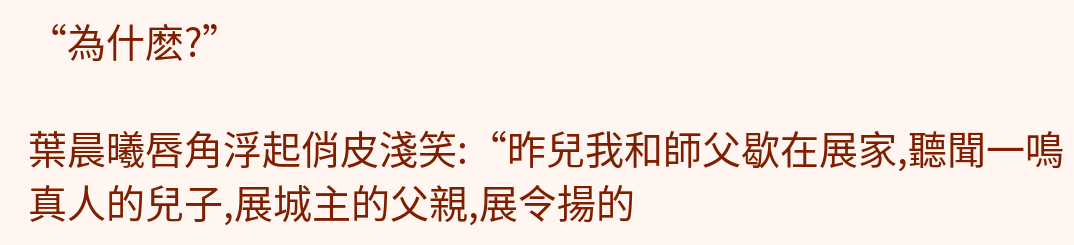“為什麽?”

葉晨曦唇角浮起俏皮淺笑:“昨兒我和師父歇在展家,聽聞一鳴真人的兒子,展城主的父親,展令揚的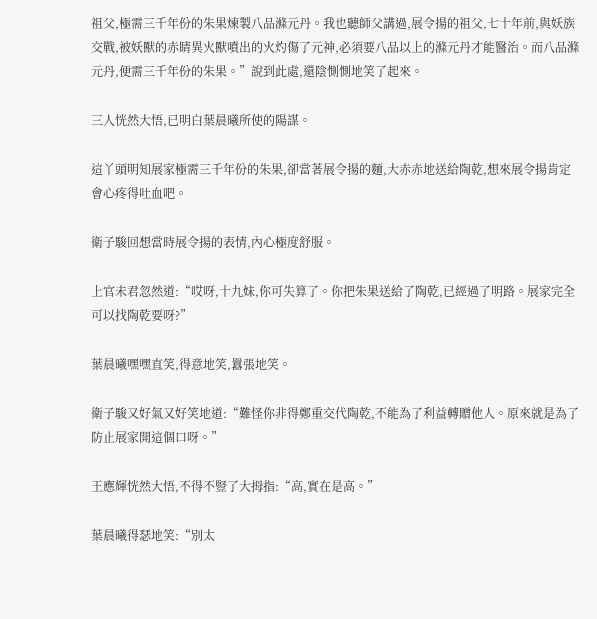祖父,極需三千年份的朱果煉製八品滌元丹。我也聽師父講過,展令揚的祖父,七十年前,與妖族交戰,被妖獸的赤睛異火獸噴出的火灼傷了元神,必須要八品以上的滌元丹才能醫治。而八品滌元丹,便需三千年份的朱果。”說到此處,還陰惻惻地笑了起來。

三人恍然大悟,已明白葉晨曦所使的陽謀。

這丫頭明知展家極需三千年份的朱果,卻當著展令揚的麵,大赤赤地送給陶乾,想來展令揚肯定會心疼得吐血吧。

衛子駿回想當時展令揚的表情,內心極度舒服。

上官未君忽然道:“哎呀,十九妹,你可失算了。你把朱果送給了陶乾,已經過了明路。展家完全可以找陶乾要呀?”

葉晨曦嘿嘿直笑,得意地笑,囂張地笑。

衛子駿又好氣又好笑地道:“難怪你非得鄭重交代陶乾,不能為了利益轉贈他人。原來就是為了防止展家開這個口呀。”

王應輝恍然大悟,不得不豎了大拇指:“高,實在是高。”

葉晨曦得瑟地笑:“別太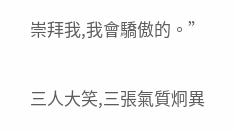崇拜我,我會驕傲的。”

三人大笑,三張氣質炯異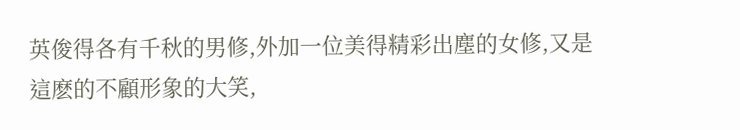英俊得各有千秋的男修,外加一位美得精彩出塵的女修,又是這麽的不顧形象的大笑,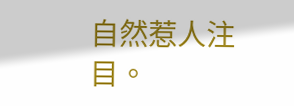自然惹人注目。